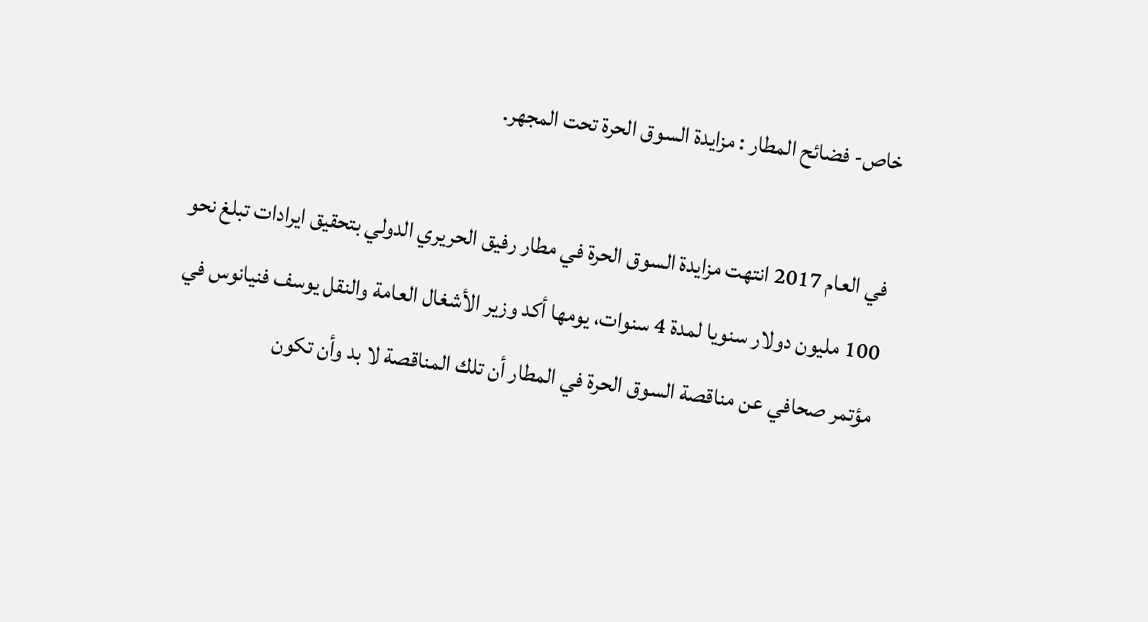خاص- فضائح المطار : مزايدة السوق الحرة تحت المجهر.

في العام 2017 انتهت مزايدة السوق الحرة في مطار رفيق الحريري الدولي بتحقيق ايرادات تبلغ نحو 100 مليون دولار سنويا لمدة 4 سنوات، يومها أكد وزير الأشغال العامة والنقل يوسف فنيانوس في مؤتمر صحافي عن مناقصة السوق الحرة في المطار أن تلك المناقصة لا بد وأن تكون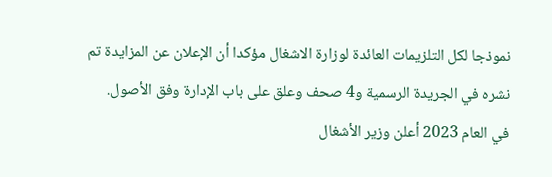نموذجا لكل التلزيمات العائدة لوزارة الاشغال مؤكدا أن الإعلان عن المزايدة تم نشره في الجريدة الرسمية و4 صحف وعلق على باب الإدارة وفق الأصول.
في العام 2023 أعلن وزير الأشغال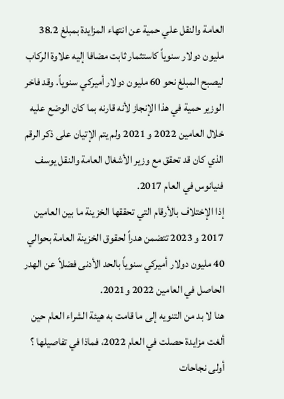العامة والنقل علي حمية عن انتهاء المزايدة بمبلغ 38.2 مليون دولار سنوياً كاستثمار ثابت مضافا إليه علاوة الركاب ليصبح المبلغ نحو 60 مليون دولار أميركي سنوياً. وقد فاخر الوزير حمية في هذا الإنجاز لأنه قارنه بما كان الوضع عليه خلال العامين 2022 و 2021 ولم يتم الإتيان على ذكر الرقم الذي كان قد تحقق مع وزير الأشغال العامة والنقل يوسف فنيانوس في العام 2017.
إذا الإختلاف بالأرقام التي تحققها الخزينة ما بين العامين 2017 و 2023 تتضمن هدراً لحقوق الخزينة العامة بحوالي 40 مليون دولار أميركي سنوياً بالحد الأدنى فضلاً عن الهدر الحاصل في العامين 2022 و2021.
هنا لا بد من التنويه إلى ما قامت به هيئة الشراء العام حين ألغت مزايدة حصلت في العام 2022، فماذا في تفاصيلها ؟
أولى نجاحات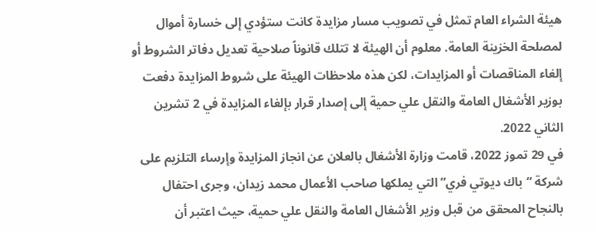هيئة الشراء العام تمثل في تصويب مسار مزايدة كانت ستؤدي إلى خسارة أموال لمصلحة الخزينة العامة. معلوم أن الهيئة لا تتلك قانوناً صلاحية تعديل دفاتر الشروط أو إلغاء المناقصات أو المزايدات، لكن هذه ملاحظات الهيئة على شروط المزايدة دفعت بوزير الأشغال العامة والنقل علي حمية إلى إصدار قرار بإلغاء المزايدة في 2 تشرين الثاني 2022.
في 29 تموز 2022، قامت وزارة الأشغال بالعلان عن انجاز المزايدة وإرساء التلزيم على شركة “باك ديوتي فري” التي يملكها صاحب الأعمال محمد زيدان، وجرى احتفال بالنجاح المحقق من قبل وزير الأشغال العامة والنقل علي حمية، حيث اعتبر أن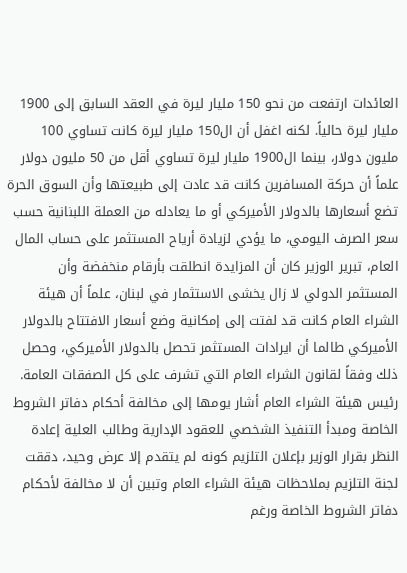العائدات ارتفعت من نحو 150 مليار ليرة في العقد السابق إلى 1900 مليار ليرة حالياً. لكنه اغفل أن ال150 مليار ليرة كانت تساوي 100 مليون دولار، بينما ال1900 مليار ليرة تساوي أقل من 50 مليون دولار علماً أن حركة المسافرين كانت قد عادت إلى طبيعتها وأن السوق الحرة تضع أسعارها بالدولار الأميركي أو ما يعادله من العملة اللبنانية حسب سعر الصرف اليومي، ما يؤدي لزيادة أرياح المستثمر على حساب المال العام، تبرير الوزير كان أن المزايدة انطلقت بأرقام منخفضة وأن المستثمر الدولي لا زال يخشى الاستثمار في لبنان، علماً أن هيئة الشراء العام كانت قد لفتت إلى إمكانية وضع أسعار الافتتاح بالدولار الأميركي طالما أن ايرادات المستثمر تحصل بالدولار الأميركي، وحصل ذلك وفقاً لقانون الشراء العام التي تشرف على كل الصفقات العامة.
رئيس هيئة الشراء العام أشار يومها إلى مخالفة أحكام دفاتر الشروط الخاصة ومبدأ التنفيذ الشخصي للعقود الإدارية وطالب العلية إعادة النظر بقرار الوزير بإعلان التلزيم كونه لم يتقدم إلا عرض وحيد، دققت لجنة التلزيم بملاحظات هيئة الشراء العام وتبين أن لا مخالفة لأحكام دفاتر الشروط الخاصة ورغم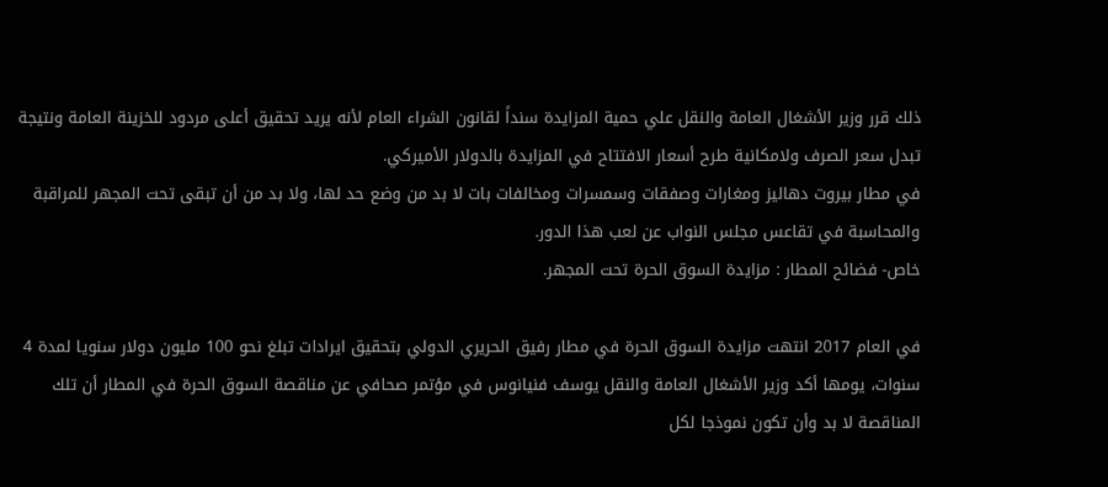ذلك قرر وزير الأشغال العامة والنقل علي حمية المزايدة سنداً لقانون الشراء العام لأنه يريد تحقيق أعلى مردود للخزينة العامة ونتيجة تبدل سعر الصرف ولامكانية طرح أسعار الافتتاح في المزايدة بالدولار الأميركي.
في مطار بيروت دهاليز ومغارات وصفقات وسمسرات ومخالفات بات لا بد من وضع حد لها، ولا بد من أن تبقى تحت المجهر للمراقبة والمحاسبة في تقاعس مجلس النواب عن لعب هذا الدور.
خاص- فضائح المطار : مزايدة السوق الحرة تحت المجهر.

في العام 2017 انتهت مزايدة السوق الحرة في مطار رفيق الحريري الدولي بتحقيق ايرادات تبلغ نحو 100 مليون دولار سنويا لمدة 4 سنوات، يومها أكد وزير الأشغال العامة والنقل يوسف فنيانوس في مؤتمر صحافي عن مناقصة السوق الحرة في المطار أن تلك المناقصة لا بد وأن تكون نموذجا لكل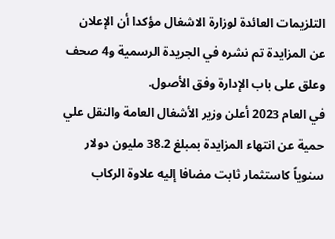التلزيمات العائدة لوزارة الاشغال مؤكدا أن الإعلان عن المزايدة تم نشره في الجريدة الرسمية و4 صحف وعلق على باب الإدارة وفق الأصول.
في العام 2023 أعلن وزير الأشغال العامة والنقل علي حمية عن انتهاء المزايدة بمبلغ 38.2 مليون دولار سنوياً كاستثمار ثابت مضافا إليه علاوة الركاب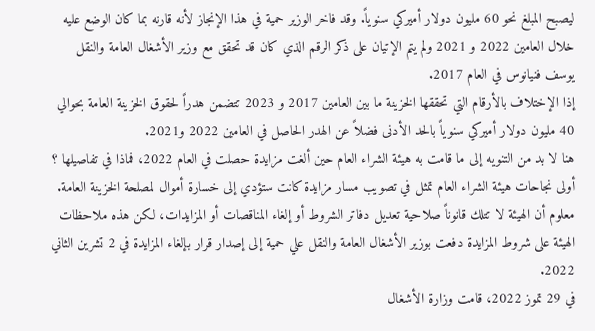ليصبح المبلغ نحو 60 مليون دولار أميركي سنوياً. وقد فاخر الوزير حمية في هذا الإنجاز لأنه قارنه بما كان الوضع عليه خلال العامين 2022 و 2021 ولم يتم الإتيان على ذكر الرقم الذي كان قد تحقق مع وزير الأشغال العامة والنقل يوسف فنيانوس في العام 2017.
إذا الإختلاف بالأرقام التي تحققها الخزينة ما بين العامين 2017 و 2023 تتضمن هدراً لحقوق الخزينة العامة بحوالي 40 مليون دولار أميركي سنوياً بالحد الأدنى فضلاً عن الهدر الحاصل في العامين 2022 و2021.
هنا لا بد من التنويه إلى ما قامت به هيئة الشراء العام حين ألغت مزايدة حصلت في العام 2022، فماذا في تفاصيلها ؟
أولى نجاحات هيئة الشراء العام تمثل في تصويب مسار مزايدة كانت ستؤدي إلى خسارة أموال لمصلحة الخزينة العامة. معلوم أن الهيئة لا تتلك قانوناً صلاحية تعديل دفاتر الشروط أو إلغاء المناقصات أو المزايدات، لكن هذه ملاحظات الهيئة على شروط المزايدة دفعت بوزير الأشغال العامة والنقل علي حمية إلى إصدار قرار بإلغاء المزايدة في 2 تشرين الثاني 2022.
في 29 تموز 2022، قامت وزارة الأشغال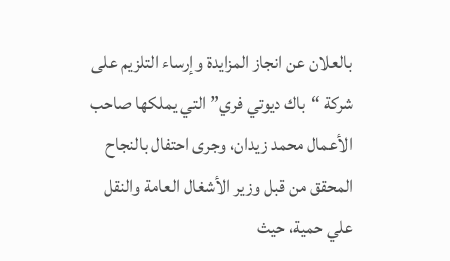بالعلان عن انجاز المزايدة وإرساء التلزيم على شركة “باك ديوتي فري” التي يملكها صاحب الأعمال محمد زيدان، وجرى احتفال بالنجاح المحقق من قبل وزير الأشغال العامة والنقل علي حمية، حيث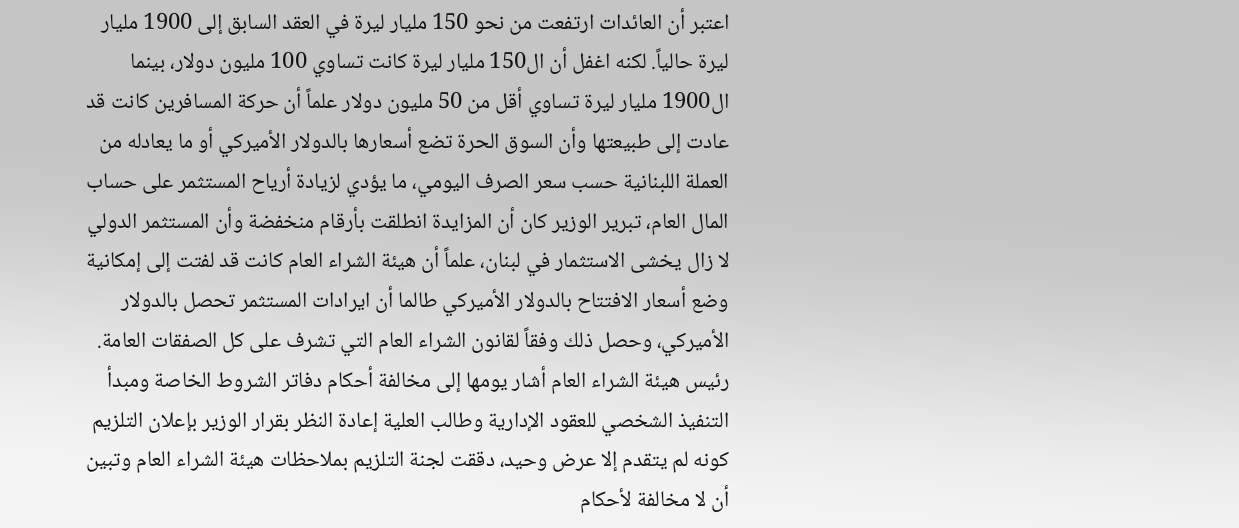اعتبر أن العائدات ارتفعت من نحو 150 مليار ليرة في العقد السابق إلى 1900 مليار ليرة حالياً. لكنه اغفل أن ال150 مليار ليرة كانت تساوي 100 مليون دولار، بينما ال1900 مليار ليرة تساوي أقل من 50 مليون دولار علماً أن حركة المسافرين كانت قد عادت إلى طبيعتها وأن السوق الحرة تضع أسعارها بالدولار الأميركي أو ما يعادله من العملة اللبنانية حسب سعر الصرف اليومي، ما يؤدي لزيادة أرياح المستثمر على حساب المال العام، تبرير الوزير كان أن المزايدة انطلقت بأرقام منخفضة وأن المستثمر الدولي لا زال يخشى الاستثمار في لبنان، علماً أن هيئة الشراء العام كانت قد لفتت إلى إمكانية وضع أسعار الافتتاح بالدولار الأميركي طالما أن ايرادات المستثمر تحصل بالدولار الأميركي، وحصل ذلك وفقاً لقانون الشراء العام التي تشرف على كل الصفقات العامة.
رئيس هيئة الشراء العام أشار يومها إلى مخالفة أحكام دفاتر الشروط الخاصة ومبدأ التنفيذ الشخصي للعقود الإدارية وطالب العلية إعادة النظر بقرار الوزير بإعلان التلزيم كونه لم يتقدم إلا عرض وحيد، دققت لجنة التلزيم بملاحظات هيئة الشراء العام وتبين أن لا مخالفة لأحكام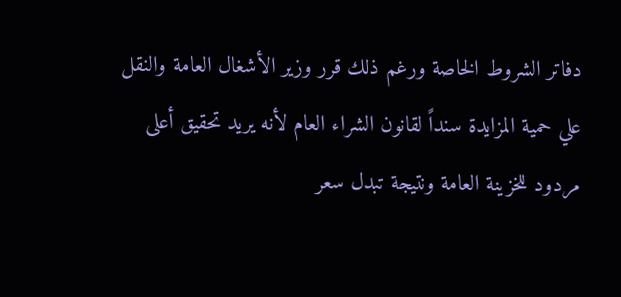دفاتر الشروط الخاصة ورغم ذلك قرر وزير الأشغال العامة والنقل علي حمية المزايدة سنداً لقانون الشراء العام لأنه يريد تحقيق أعلى مردود للخزينة العامة ونتيجة تبدل سعر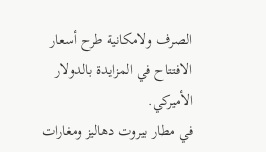الصرف ولامكانية طرح أسعار الافتتاح في المزايدة بالدولار الأميركي.
في مطار بيروت دهاليز ومغارات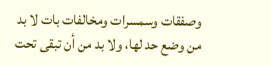وصفقات وسمسرات ومخالفات بات لا بد من وضع حد لها، ولا بد من أن تبقى تحت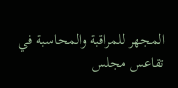المجهر للمراقبة والمحاسبة في تقاعس مجلس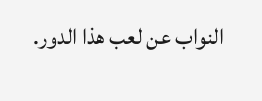النواب عن لعب هذا الدور.